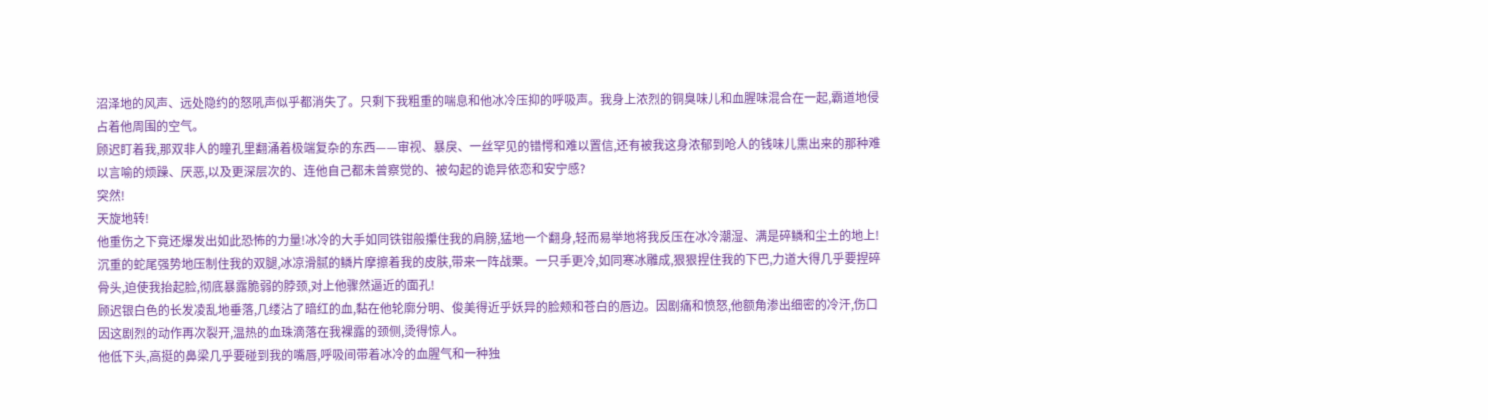沼泽地的风声、远处隐约的怒吼声似乎都消失了。只剩下我粗重的喘息和他冰冷压抑的呼吸声。我身上浓烈的铜臭味儿和血腥味混合在一起,霸道地侵占着他周围的空气。
顾迟盯着我,那双非人的瞳孔里翻涌着极端复杂的东西——审视、暴戾、一丝罕见的错愕和难以置信,还有被我这身浓郁到呛人的钱味儿熏出来的那种难以言喻的烦躁、厌恶,以及更深层次的、连他自己都未曾察觉的、被勾起的诡异依恋和安宁感?
突然!
天旋地转!
他重伤之下竟还爆发出如此恐怖的力量!冰冷的大手如同铁钳般攥住我的肩膀,猛地一个翻身,轻而易举地将我反压在冰冷潮湿、满是碎鳞和尘土的地上!
沉重的蛇尾强势地压制住我的双腿,冰凉滑腻的鳞片摩擦着我的皮肤,带来一阵战栗。一只手更冷,如同寒冰雕成,狠狠捏住我的下巴,力道大得几乎要捏碎骨头,迫使我抬起脸,彻底暴露脆弱的脖颈,对上他骤然逼近的面孔!
顾迟银白色的长发凌乱地垂落,几缕沾了暗红的血,黏在他轮廓分明、俊美得近乎妖异的脸颊和苍白的唇边。因剧痛和愤怒,他额角渗出细密的冷汗,伤口因这剧烈的动作再次裂开,温热的血珠滴落在我裸露的颈侧,烫得惊人。
他低下头,高挺的鼻梁几乎要碰到我的嘴唇,呼吸间带着冰冷的血腥气和一种独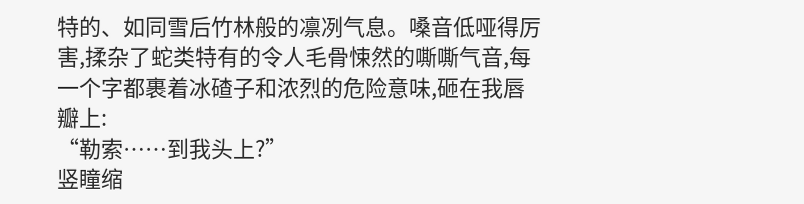特的、如同雪后竹林般的凛冽气息。嗓音低哑得厉害,揉杂了蛇类特有的令人毛骨悚然的嘶嘶气音,每一个字都裹着冰碴子和浓烈的危险意味,砸在我唇瓣上:
“勒索……到我头上?”
竖瞳缩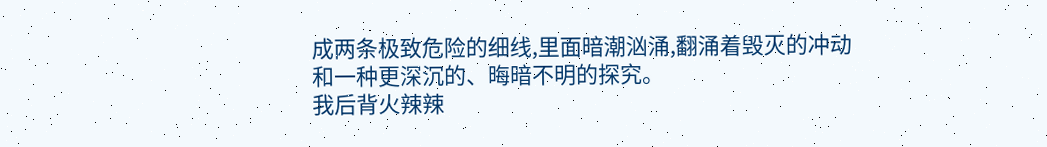成两条极致危险的细线,里面暗潮汹涌,翻涌着毁灭的冲动和一种更深沉的、晦暗不明的探究。
我后背火辣辣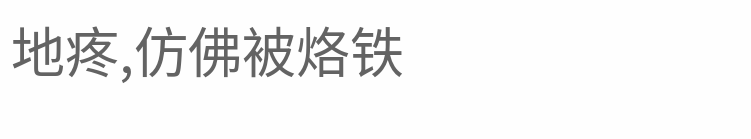地疼,仿佛被烙铁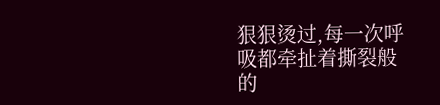狠狠烫过,每一次呼吸都牵扯着撕裂般的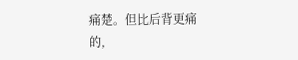痛楚。但比后背更痛的,